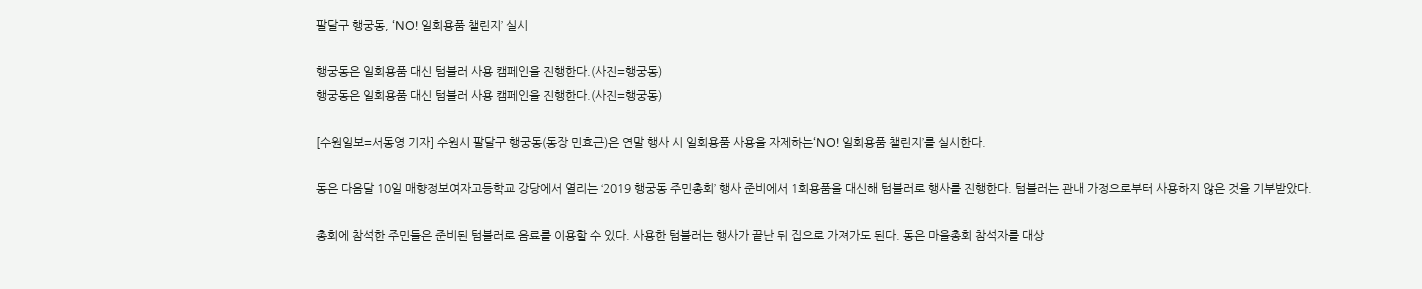팔달구 행궁동, ‘NO! 일회용품 챌린지’ 실시

행궁동은 일회용품 대신 텀블러 사용 캠페인을 진행한다.(사진=행궁동)
행궁동은 일회용품 대신 텀블러 사용 캠페인을 진행한다.(사진=행궁동)

[수원일보=서동영 기자] 수원시 팔달구 행궁동(동장 민효근)은 연말 행사 시 일회용품 사용을 자제하는‘NO! 일회용품 챌린지’를 실시한다.

동은 다음달 10일 매향정보여자고등학교 강당에서 열리는 ‘2019 행궁동 주민총회’ 행사 준비에서 1회용품을 대신해 텀블러로 행사를 진행한다. 텀블러는 관내 가정으로부터 사용하지 않은 것을 기부받았다.

총회에 참석한 주민들은 준비된 텀블러로 음료를 이용할 수 있다. 사용한 텀블러는 행사가 끝난 뒤 집으로 가져가도 된다. 동은 마을총회 참석자를 대상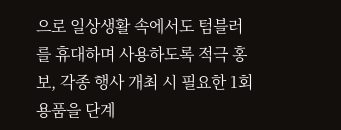으로 일상생활 속에서도 텀블러를 휴대하며 사용하도록 적극 홍보, 각종 행사 개최 시 필요한 1회용품을 단계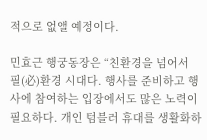적으로 없앨 예정이다.

민효근 행궁동장은 “친환경을 넘어서 필(必)환경 시대다. 행사를 준비하고 행사에 참여하는 입장에서도 많은 노력이 필요하다. 개인 텀블러 휴대를 생활화하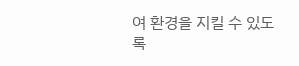여 환경을 지킬 수 있도록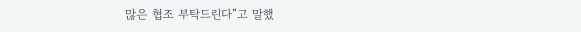많은 협조 부탁드린다”고 말했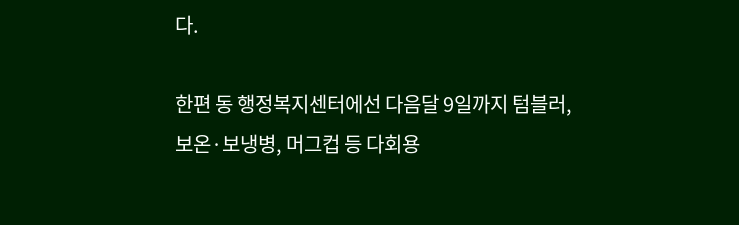다.

한편 동 행정복지센터에선 다음달 9일까지 텀블러, 보온·보냉병, 머그컵 등 다회용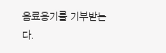음료용기를 기부받는다.